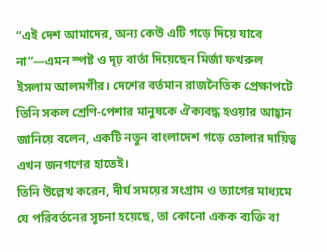“এই দেশ আমাদের, অন্য কেউ এটি গড়ে দিয়ে যাবে না”—এমন স্পষ্ট ও দৃঢ় বার্তা দিয়েছেন মির্জা ফখরুল ইসলাম আলমগীর। দেশের বর্তমান রাজনৈতিক প্রেক্ষাপটে তিনি সকল শ্রেণি-পেশার মানুষকে ঐক্যবদ্ধ হওয়ার আহ্বান জানিয়ে বলেন, একটি নতুন বাংলাদেশ গড়ে তোলার দায়িত্ব এখন জনগণের হাতেই।
তিনি উল্লেখ করেন, দীর্ঘ সময়ের সংগ্রাম ও ত্যাগের মাধ্যমে যে পরিবর্তনের সূচনা হয়েছে, তা কোনো একক ব্যক্তি বা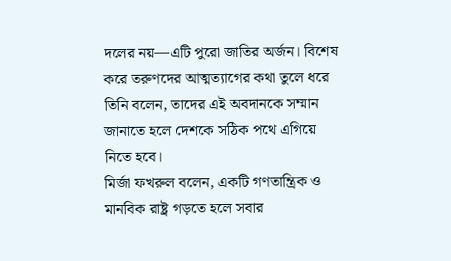দলের নয়—এটি পুরো জাতির অর্জন। বিশেষ করে তরুণদের আত্মত্যাগের কথা তুলে ধরে তিনি বলেন, তাদের এই অবদানকে সম্মান জানাতে হলে দেশকে সঠিক পথে এগিয়ে নিতে হবে।
মির্জা ফখরুল বলেন, একটি গণতান্ত্রিক ও মানবিক রাষ্ট্র গড়তে হলে সবার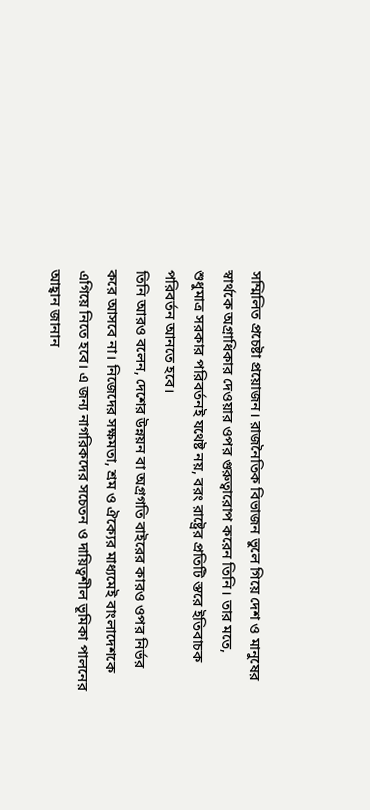সম্মিলিত প্রচেষ্টা প্রয়োজন। রাজনৈতিক বিভাজন ভুলে গিয়ে দেশ ও মানুষের স্বার্থকে অগ্রাধিকার দেওয়ার ওপর গুরুত্বারোপ করেন তিনি। তার মতে, শুধুমাত্র সরকার পরিবর্তনই যথেষ্ট নয়, বরং রাষ্ট্রের প্রতিটি স্তরে ইতিবাচক পরিবর্তন আনতে হবে।
তিনি আরও বলেন, দেশের উন্নয়ন বা অগ্রগতি বাইরের কারও ওপর নির্ভর করে আসবে না। নিজেদের সক্ষমতা, শ্রম ও ঐক্যের মাধ্যমেই বাংলাদেশকে এগিয়ে নিতে হবে। এ জন্য নাগরিকদের সচেতন ও দায়িত্বশীল ভূমিকা পালনের আহ্বান জানান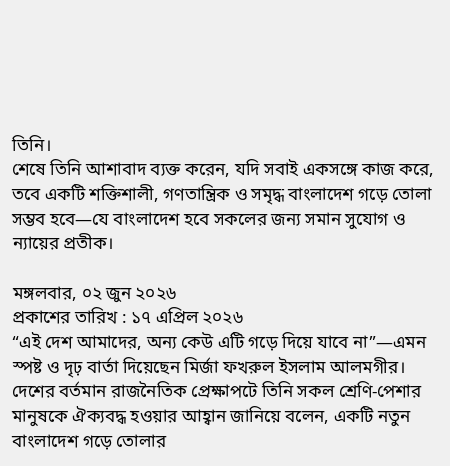তিনি।
শেষে তিনি আশাবাদ ব্যক্ত করেন, যদি সবাই একসঙ্গে কাজ করে, তবে একটি শক্তিশালী, গণতান্ত্রিক ও সমৃদ্ধ বাংলাদেশ গড়ে তোলা সম্ভব হবে—যে বাংলাদেশ হবে সকলের জন্য সমান সুযোগ ও ন্যায়ের প্রতীক।

মঙ্গলবার, ০২ জুন ২০২৬
প্রকাশের তারিখ : ১৭ এপ্রিল ২০২৬
“এই দেশ আমাদের, অন্য কেউ এটি গড়ে দিয়ে যাবে না”—এমন স্পষ্ট ও দৃঢ় বার্তা দিয়েছেন মির্জা ফখরুল ইসলাম আলমগীর। দেশের বর্তমান রাজনৈতিক প্রেক্ষাপটে তিনি সকল শ্রেণি-পেশার মানুষকে ঐক্যবদ্ধ হওয়ার আহ্বান জানিয়ে বলেন, একটি নতুন বাংলাদেশ গড়ে তোলার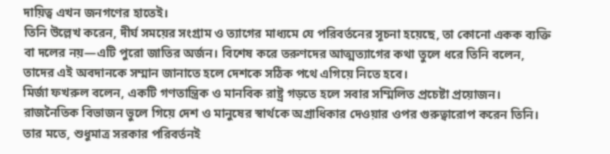দায়িত্ব এখন জনগণের হাতেই।
তিনি উল্লেখ করেন, দীর্ঘ সময়ের সংগ্রাম ও ত্যাগের মাধ্যমে যে পরিবর্তনের সূচনা হয়েছে, তা কোনো একক ব্যক্তি বা দলের নয়—এটি পুরো জাতির অর্জন। বিশেষ করে তরুণদের আত্মত্যাগের কথা তুলে ধরে তিনি বলেন, তাদের এই অবদানকে সম্মান জানাতে হলে দেশকে সঠিক পথে এগিয়ে নিতে হবে।
মির্জা ফখরুল বলেন, একটি গণতান্ত্রিক ও মানবিক রাষ্ট্র গড়তে হলে সবার সম্মিলিত প্রচেষ্টা প্রয়োজন। রাজনৈতিক বিভাজন ভুলে গিয়ে দেশ ও মানুষের স্বার্থকে অগ্রাধিকার দেওয়ার ওপর গুরুত্বারোপ করেন তিনি। তার মতে, শুধুমাত্র সরকার পরিবর্তনই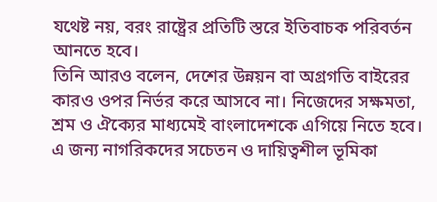যথেষ্ট নয়, বরং রাষ্ট্রের প্রতিটি স্তরে ইতিবাচক পরিবর্তন আনতে হবে।
তিনি আরও বলেন, দেশের উন্নয়ন বা অগ্রগতি বাইরের কারও ওপর নির্ভর করে আসবে না। নিজেদের সক্ষমতা, শ্রম ও ঐক্যের মাধ্যমেই বাংলাদেশকে এগিয়ে নিতে হবে। এ জন্য নাগরিকদের সচেতন ও দায়িত্বশীল ভূমিকা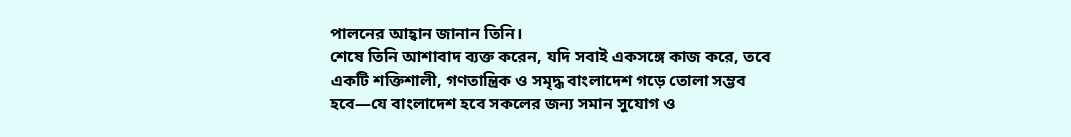পালনের আহ্বান জানান তিনি।
শেষে তিনি আশাবাদ ব্যক্ত করেন, যদি সবাই একসঙ্গে কাজ করে, তবে একটি শক্তিশালী, গণতান্ত্রিক ও সমৃদ্ধ বাংলাদেশ গড়ে তোলা সম্ভব হবে—যে বাংলাদেশ হবে সকলের জন্য সমান সুযোগ ও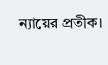ন্যায়ের প্রতীক।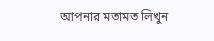আপনার মতামত লিখুন